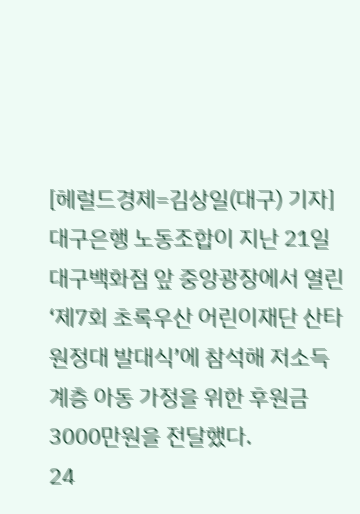[헤럴드경제=김상일(대구) 기자]대구은행 노동조합이 지난 21일 대구백화점 앞 중앙광장에서 열린 ‘제7회 초록우산 어린이재단 산타원정대 발대식’에 참석해 저소득계층 아동 가정을 위한 후원금 3000만원을 전달했다.
24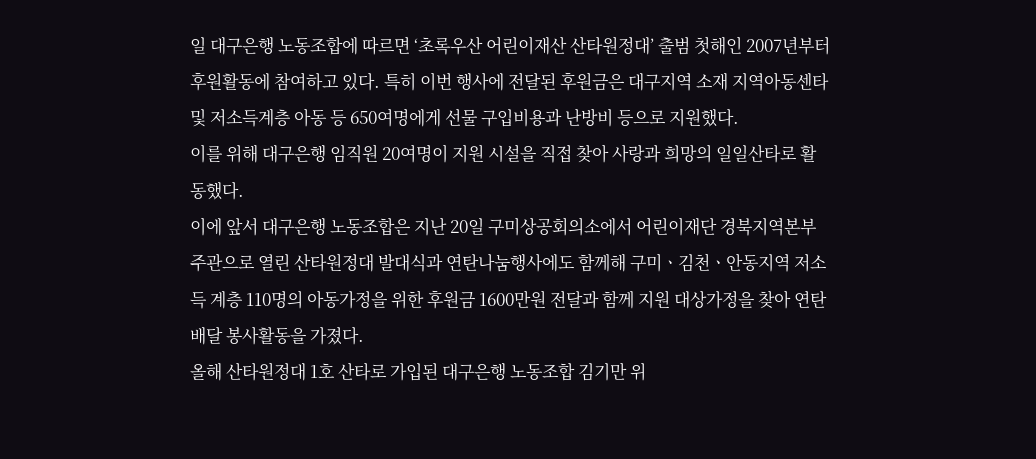일 대구은행 노동조합에 따르면 ‘초록우산 어린이재산 산타원정대’ 출범 첫해인 2007년부터 후원활동에 참여하고 있다. 특히 이번 행사에 전달된 후원금은 대구지역 소재 지역아동센타 및 저소득계층 아동 등 650여명에게 선물 구입비용과 난방비 등으로 지원했다.
이를 위해 대구은행 임직원 20여명이 지원 시설을 직접 찾아 사랑과 희망의 일일산타로 활동했다.
이에 앞서 대구은행 노동조합은 지난 20일 구미상공회의소에서 어린이재단 경북지역본부 주관으로 열린 산타원정대 발대식과 연탄나눔행사에도 함께해 구미ㆍ김천ㆍ안동지역 저소득 계층 110명의 아동가정을 위한 후원금 1600만원 전달과 함께 지원 대상가정을 찾아 연탄배달 봉사활동을 가졌다.
올해 산타원정대 1호 산타로 가입된 대구은행 노동조합 김기만 위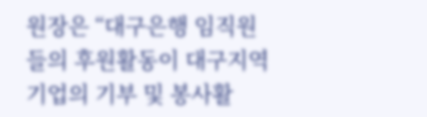원장은 “대구은행 임직원들의 후원활동이 대구지역 기업의 기부 및 봉사활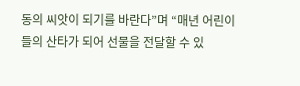동의 씨앗이 되기를 바란다”며 “매년 어린이들의 산타가 되어 선물을 전달할 수 있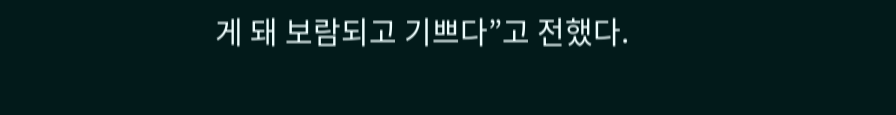게 돼 보람되고 기쁘다”고 전했다.